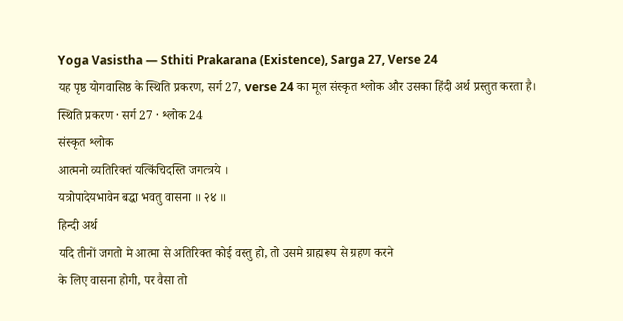Yoga Vasistha — Sthiti Prakarana (Existence), Sarga 27, Verse 24
यह पृष्ठ योगवासिष्ठ के स्थिति प्रकरण, सर्ग 27, verse 24 का मूल संस्कृत श्लोक और उसका हिंदी अर्थ प्रस्तुत करता है।
स्थिति प्रकरण · सर्ग 27 · श्लोक 24
संस्कृत श्लोक
आत्मनो व्यतिरिक्तं यत्किंचिदस्ति जगत्त्रये ।
यत्रोपादेयभावेन बद्धा भवतु वासना ॥ २४ ॥
हिन्दी अर्थ
यदि तीनों जगतो मे आत्मा से अतिरिक्त कोई वस्तु हो, तो उसमे ग्राह्मरूप से ग्रहण करने
के लिए वासना होगी, पर वैसा तो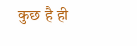कुछ है ही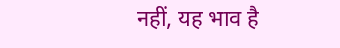नहीं, यह भाव है